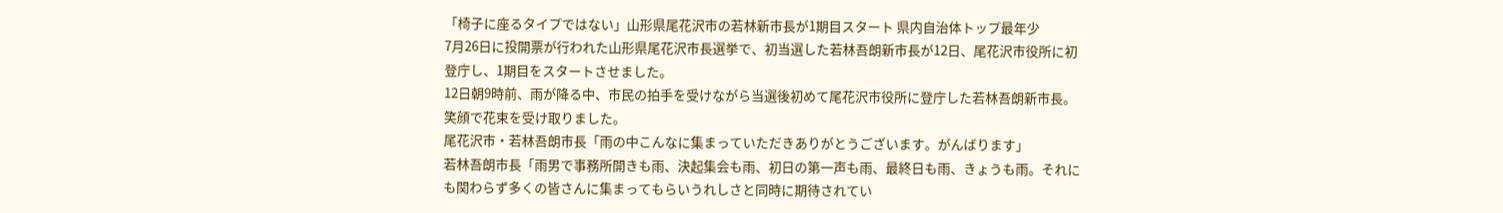「椅子に座るタイプではない」山形県尾花沢市の若林新市長が1期目スタート 県内自治体トップ最年少
7月26日に投開票が行われた山形県尾花沢市長選挙で、初当選した若林吾朗新市長が12日、尾花沢市役所に初登庁し、1期目をスタートさせました。
12日朝9時前、雨が降る中、市民の拍手を受けながら当選後初めて尾花沢市役所に登庁した若林吾朗新市長。笑顔で花束を受け取りました。
尾花沢市・若林吾朗市長「雨の中こんなに集まっていただきありがとうございます。がんばります」
若林吾朗市長「雨男で事務所開きも雨、決起集会も雨、初日の第一声も雨、最終日も雨、きょうも雨。それにも関わらず多くの皆さんに集まってもらいうれしさと同時に期待されてい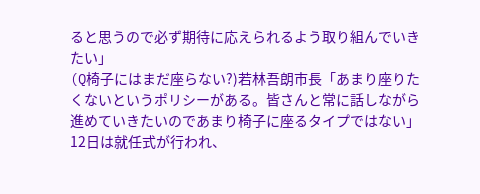ると思うので必ず期待に応えられるよう取り組んでいきたい」
(Q椅子にはまだ座らない?)若林吾朗市長「あまり座りたくないというポリシーがある。皆さんと常に話しながら進めていきたいのであまり椅子に座るタイプではない」
12日は就任式が行われ、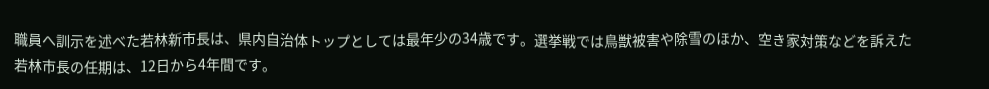職員へ訓示を述べた若林新市長は、県内自治体トップとしては最年少の34歳です。選挙戦では鳥獣被害や除雪のほか、空き家対策などを訴えた若林市長の任期は、12日から4年間です。